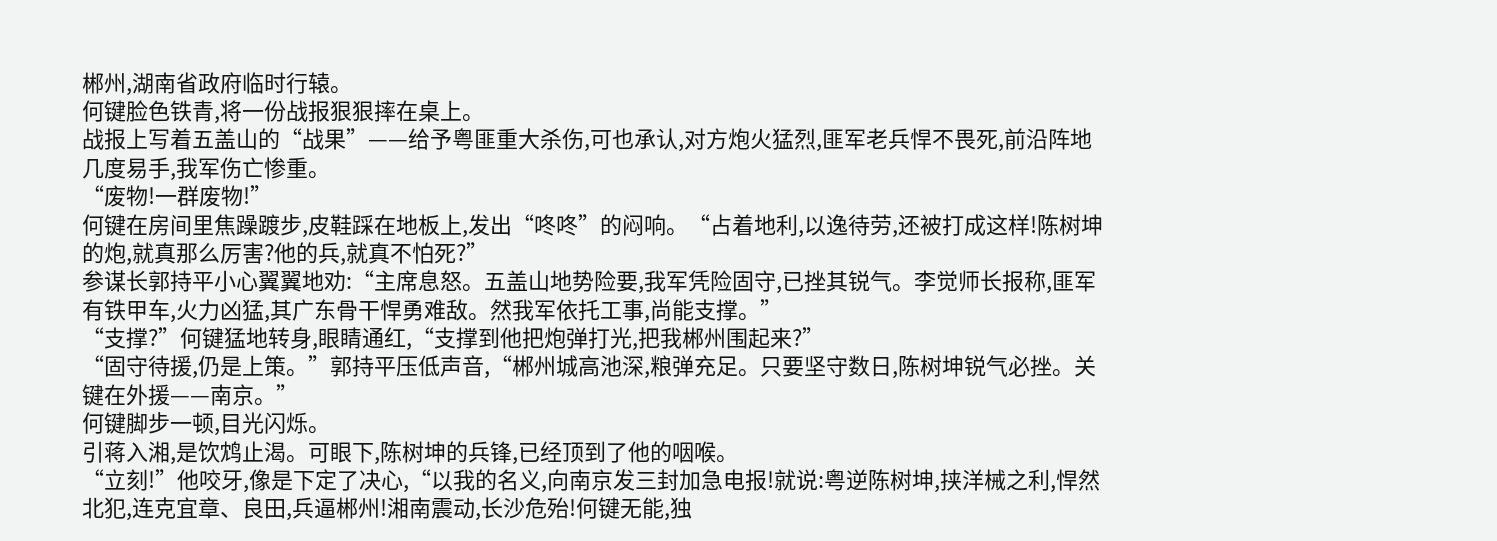郴州,湖南省政府临时行辕。
何键脸色铁青,将一份战报狠狠摔在桌上。
战报上写着五盖山的“战果”——给予粤匪重大杀伤,可也承认,对方炮火猛烈,匪军老兵悍不畏死,前沿阵地几度易手,我军伤亡惨重。
“废物!一群废物!”
何键在房间里焦躁踱步,皮鞋踩在地板上,发出“咚咚”的闷响。“占着地利,以逸待劳,还被打成这样!陈树坤的炮,就真那么厉害?他的兵,就真不怕死?”
参谋长郭持平小心翼翼地劝:“主席息怒。五盖山地势险要,我军凭险固守,已挫其锐气。李觉师长报称,匪军有铁甲车,火力凶猛,其广东骨干悍勇难敌。然我军依托工事,尚能支撑。”
“支撑?”何键猛地转身,眼睛通红,“支撑到他把炮弹打光,把我郴州围起来?”
“固守待援,仍是上策。”郭持平压低声音,“郴州城高池深,粮弹充足。只要坚守数日,陈树坤锐气必挫。关键在外援——南京。”
何键脚步一顿,目光闪烁。
引蒋入湘,是饮鸩止渴。可眼下,陈树坤的兵锋,已经顶到了他的咽喉。
“立刻!”他咬牙,像是下定了决心,“以我的名义,向南京发三封加急电报!就说:粤逆陈树坤,挟洋械之利,悍然北犯,连克宜章、良田,兵逼郴州!湘南震动,长沙危殆!何键无能,独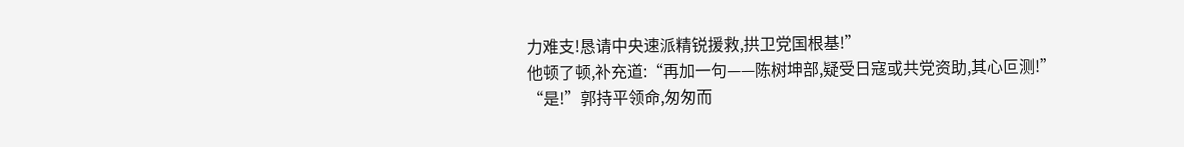力难支!恳请中央速派精锐援救,拱卫党国根基!”
他顿了顿,补充道:“再加一句——陈树坤部,疑受日寇或共党资助,其心叵测!”
“是!”郭持平领命,匆匆而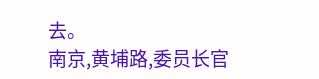去。
南京,黄埔路,委员长官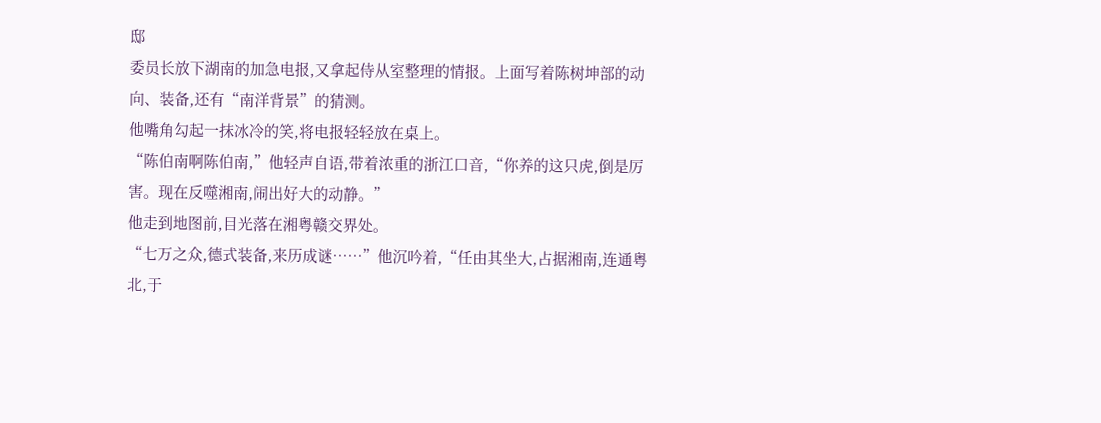邸
委员长放下湖南的加急电报,又拿起侍从室整理的情报。上面写着陈树坤部的动向、装备,还有“南洋背景”的猜测。
他嘴角勾起一抹冰冷的笑,将电报轻轻放在桌上。
“陈伯南啊陈伯南,”他轻声自语,带着浓重的浙江口音,“你养的这只虎,倒是厉害。现在反噬湘南,闹出好大的动静。”
他走到地图前,目光落在湘粤赣交界处。
“七万之众,德式装备,来历成谜……”他沉吟着,“任由其坐大,占据湘南,连通粤北,于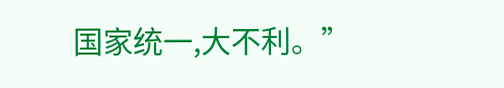国家统一,大不利。”